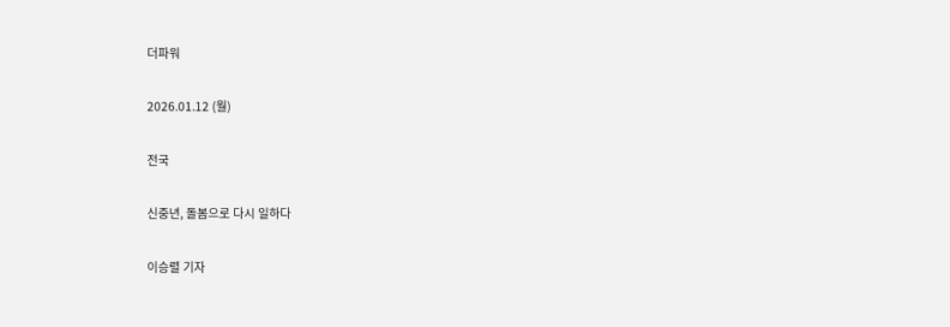더파워

2026.01.12 (월)

전국

신중년, 돌봄으로 다시 일하다

이승렬 기자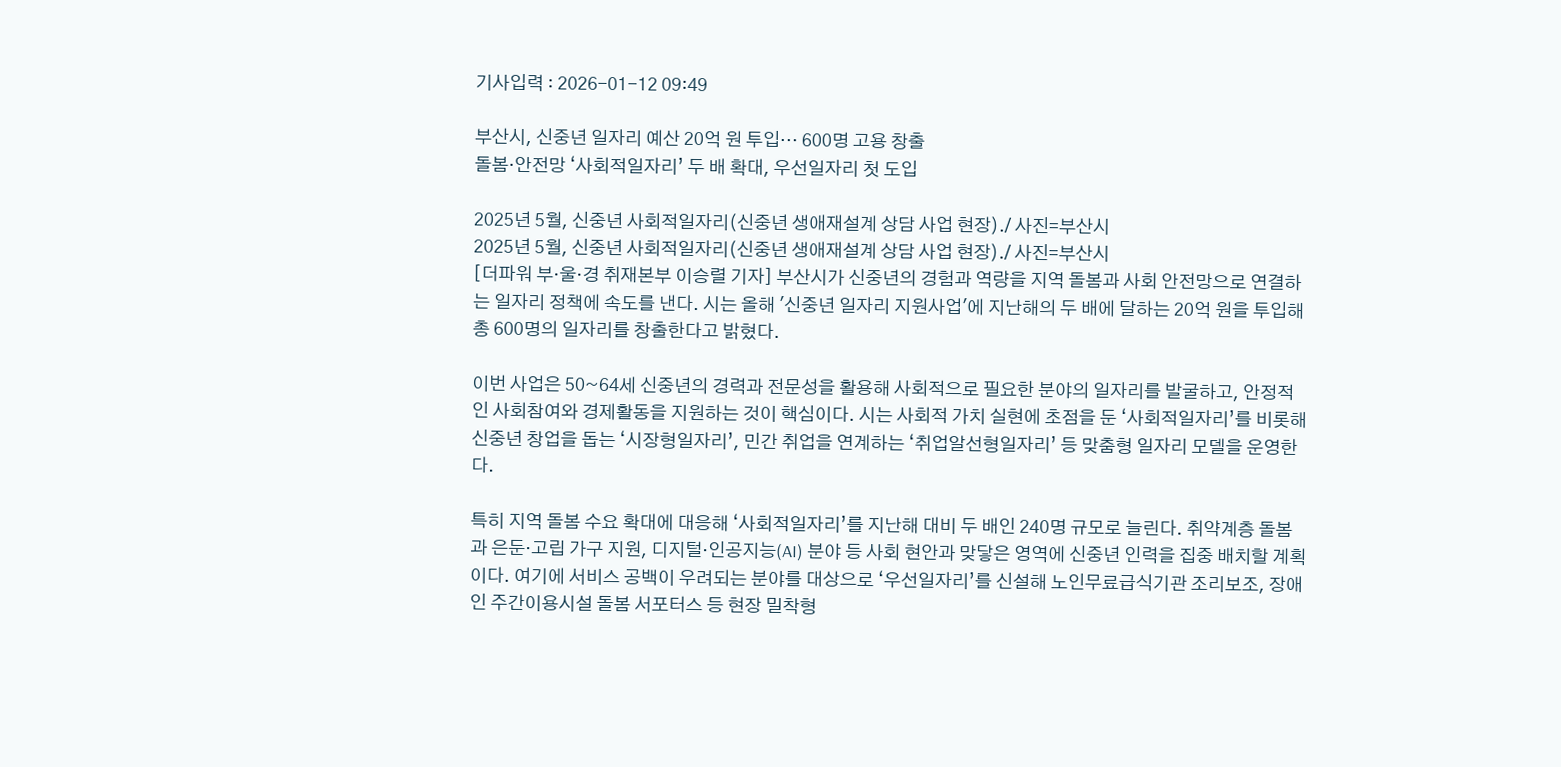기사입력 : 2026-01-12 09:49

부산시, 신중년 일자리 예산 20억 원 투입… 600명 고용 창출
돌봄·안전망 ‘사회적일자리’ 두 배 확대, 우선일자리 첫 도입

2025년 5월, 신중년 사회적일자리(신중년 생애재설계 상담 사업 현장)./ 사진=부산시
2025년 5월, 신중년 사회적일자리(신중년 생애재설계 상담 사업 현장)./ 사진=부산시
[더파워 부·울·경 취재본부 이승렬 기자] 부산시가 신중년의 경험과 역량을 지역 돌봄과 사회 안전망으로 연결하는 일자리 정책에 속도를 낸다. 시는 올해 '신중년 일자리 지원사업'에 지난해의 두 배에 달하는 20억 원을 투입해 총 600명의 일자리를 창출한다고 밝혔다.

이번 사업은 50~64세 신중년의 경력과 전문성을 활용해 사회적으로 필요한 분야의 일자리를 발굴하고, 안정적인 사회참여와 경제활동을 지원하는 것이 핵심이다. 시는 사회적 가치 실현에 초점을 둔 ‘사회적일자리’를 비롯해 신중년 창업을 돕는 ‘시장형일자리’, 민간 취업을 연계하는 ‘취업알선형일자리’ 등 맞춤형 일자리 모델을 운영한다.

특히 지역 돌봄 수요 확대에 대응해 ‘사회적일자리’를 지난해 대비 두 배인 240명 규모로 늘린다. 취약계층 돌봄과 은둔·고립 가구 지원, 디지털·인공지능(AI) 분야 등 사회 현안과 맞닿은 영역에 신중년 인력을 집중 배치할 계획이다. 여기에 서비스 공백이 우려되는 분야를 대상으로 ‘우선일자리’를 신설해 노인무료급식기관 조리보조, 장애인 주간이용시설 돌봄 서포터스 등 현장 밀착형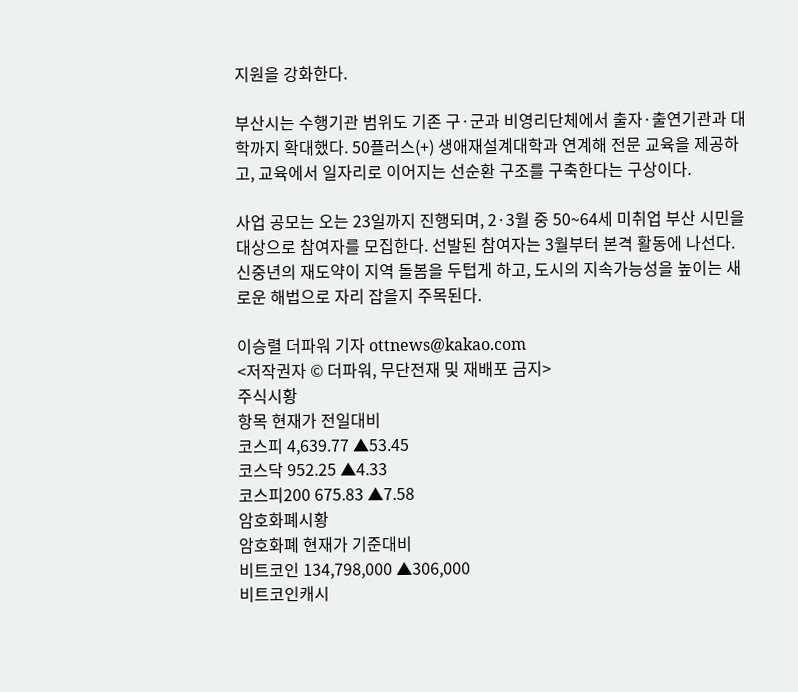지원을 강화한다.

부산시는 수행기관 범위도 기존 구·군과 비영리단체에서 출자·출연기관과 대학까지 확대했다. 50플러스(+) 생애재설계대학과 연계해 전문 교육을 제공하고, 교육에서 일자리로 이어지는 선순환 구조를 구축한다는 구상이다.

사업 공모는 오는 23일까지 진행되며, 2·3월 중 50~64세 미취업 부산 시민을 대상으로 참여자를 모집한다. 선발된 참여자는 3월부터 본격 활동에 나선다. 신중년의 재도약이 지역 돌봄을 두텁게 하고, 도시의 지속가능성을 높이는 새로운 해법으로 자리 잡을지 주목된다.

이승렬 더파워 기자 ottnews@kakao.com
<저작권자 © 더파워, 무단전재 및 재배포 금지>
주식시황
항목 현재가 전일대비
코스피 4,639.77 ▲53.45
코스닥 952.25 ▲4.33
코스피200 675.83 ▲7.58
암호화폐시황
암호화폐 현재가 기준대비
비트코인 134,798,000 ▲306,000
비트코인캐시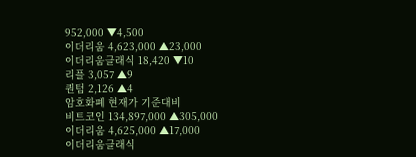952,000 ▼4,500
이더리움 4,623,000 ▲23,000
이더리움클래식 18,420 ▼10
리플 3,057 ▲9
퀀텀 2,126 ▲4
암호화폐 현재가 기준대비
비트코인 134,897,000 ▲305,000
이더리움 4,625,000 ▲17,000
이더리움클래식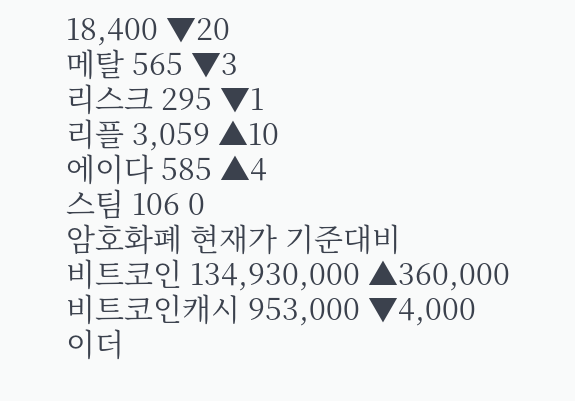18,400 ▼20
메탈 565 ▼3
리스크 295 ▼1
리플 3,059 ▲10
에이다 585 ▲4
스팀 106 0
암호화폐 현재가 기준대비
비트코인 134,930,000 ▲360,000
비트코인캐시 953,000 ▼4,000
이더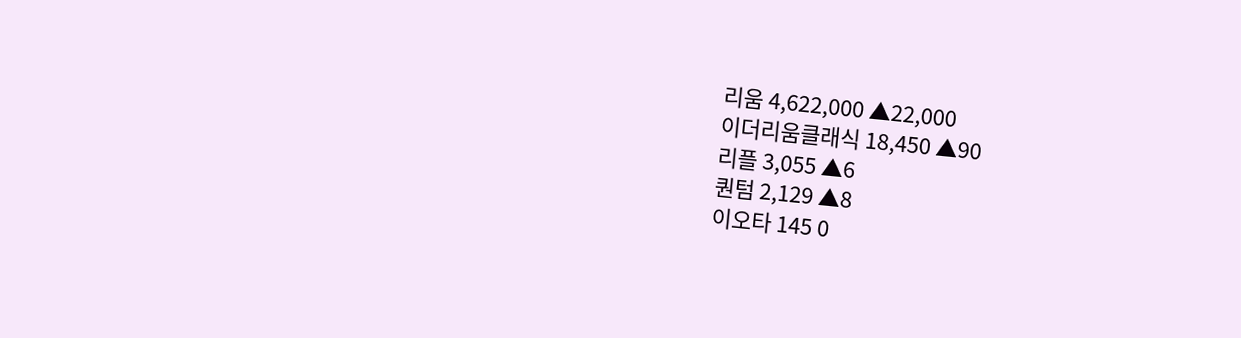리움 4,622,000 ▲22,000
이더리움클래식 18,450 ▲90
리플 3,055 ▲6
퀀텀 2,129 ▲8
이오타 145 0